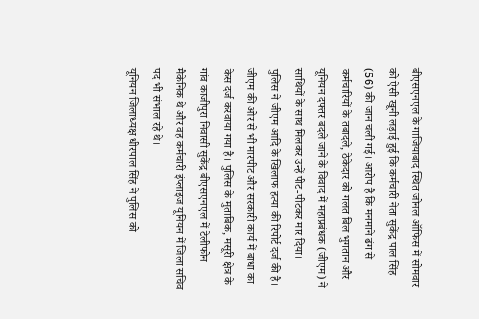बीएसएनएल के गाजियाबाद स्थित जोनल ऑफिस में सोमवार को ऐसी खूनी लड़ाई हुई कि कर्मचारी नेता सुकेंद्र पाल सिंह (56) की जान चली गई। आरोप है कि मनमाने ढंग से कर्मचारियों के तबादले, ठेकेदार को गलत बिल भुगतान और यूनियन दफ्तर बदले जाने के विवाद में महाप्रबंधक (जीएम) ने साथियों के साथ मिलकर उन्हें पीट-पीटकर मार दिया।
पुलिस ने जीएम आदि के खिलाफ हत्या की रिपोर्ट दर्ज की है। जीएम की ओर से भी मारपीट और सरकारी कार्य में बाधा का केस दर्ज करवाया गया है। पुलिस के मुताबिक, मसूरी क्षेत्र के गांव काजीपुरा निवासी सुकेंद्र बीएसएनएल में टेलीफोन मैकेनिक थे और वह कर्मचारी इंप्लाइज यूनियन में जिला सचिव पद भी संभाल रहे थे।
यूनियन जिलाध्यक्ष धीरपाल सिंह ने पुलिस को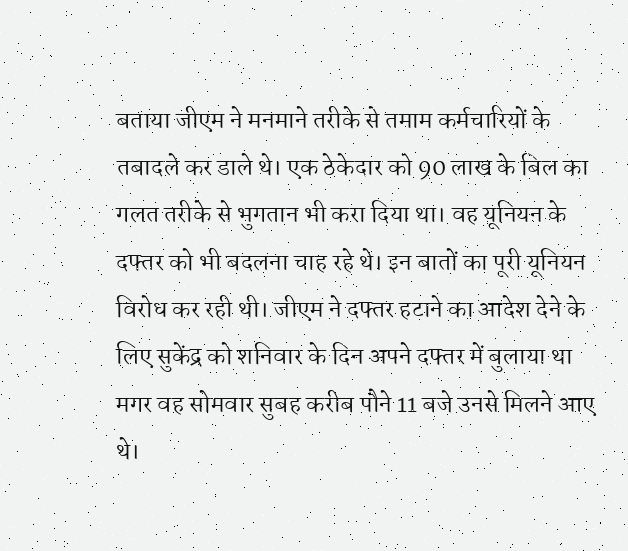बताया जीएम ने मनमाने तरीके से तमाम कर्मचारियों के तबादले कर डाले थे। एक ठेकेदार को 90 लाख के बिल का गलत तरीके से भुगतान भी करा दिया था। वह यूनियन के दफ्तर को भी बदलना चाह रहे थे। इन बातों का पूरी यूनियन विरोध कर रही थी। जीएम ने दफ्तर हटाने का आदेश देने के लिए सुकेंद्र को शनिवार के दिन अपने दफ्तर में बुलाया था मगर वह सोमवार सुबह करीब पौने 11 बजे उनसे मिलने आए थे।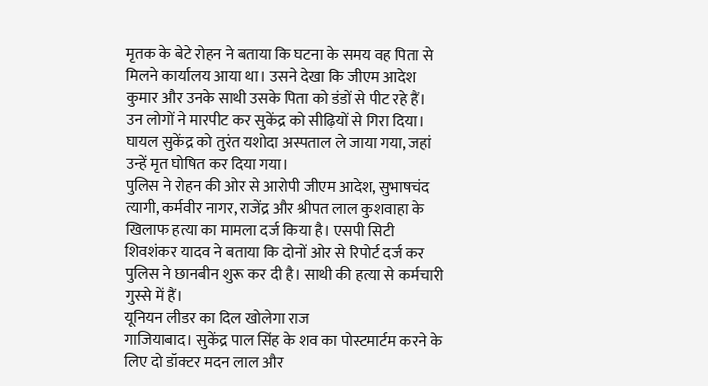मृतक के बेटे रोहन ने बताया कि घटना के समय वह पिता से मिलने कार्यालय आया था। उसने देखा कि जीएम आदेश कुमार और उनके साथी उसके पिता को डंडों से पीट रहे हैं। उन लोगों ने मारपीट कर सुकेंद्र को सीढ़ियों से गिरा दिया। घायल सुकेंद्र को तुरंत यशोदा अस्पताल ले जाया गया, जहां उन्हें मृत घोषित कर दिया गया।
पुलिस ने रोहन की ओर से आरोपी जीएम आदेश, सुभाषचंद त्यागी, कर्मवीर नागर, राजेंद्र और श्रीपत लाल कुशवाहा के खिलाफ हत्या का मामला दर्ज किया है। एसपी सिटी शिवशंकर यादव ने बताया कि दोनों ओर से रिपोर्ट दर्ज कर पुलिस ने छानबीन शुरू कर दी है। साथी की हत्या से कर्मचारी गुस्से में हैं।
यूनियन लीडर का दिल खोलेगा राज
गाजियाबाद। सुकेंद्र पाल सिंह के शव का पोस्टमार्टम करने के लिए दो डॉक्टर मदन लाल और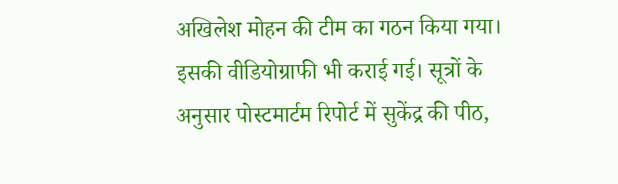अखिलेश मोहन की टीम का गठन किया गया। इसकी वीडियोग्राफी भी कराई गई। सूत्रों के अनुसार पोस्टमार्टम रिपोर्ट में सुकेंद्र की पीठ,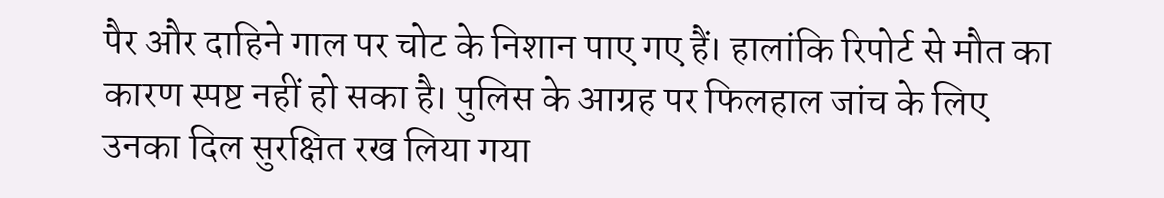पैर और दाहिने गाल पर चोट के निशान पाए गए हैं। हालांकि रिपोर्ट से मौत का कारण स्पष्ट नहीं हो सका है। पुलिस के आग्रह पर फिलहाल जांच के लिए उनका दिल सुरक्षित रख लिया गया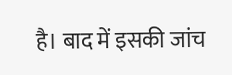है। बाद में इसकी जांच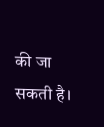की जा सकती है।